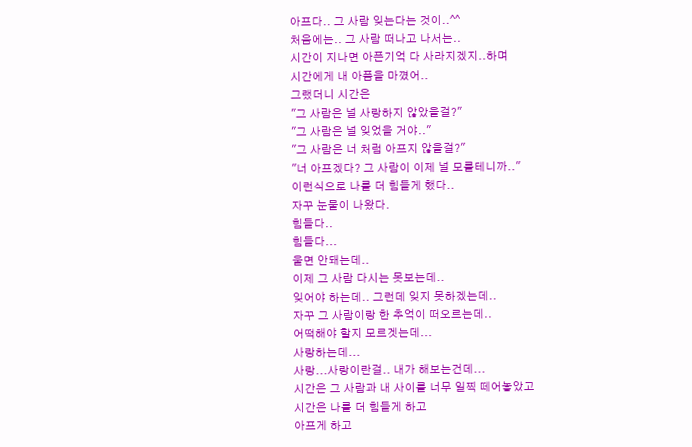아프다.. 그 사람 잊는다는 것이..^^
처음에는.. 그 사람 떠나고 나서는..
시간이 지나면 아픈기억 다 사라지겠지..하며
시간에게 내 아픔을 마꼈어..
그랬더니 시간은
"그 사람은 널 사랑하지 않았을걸?"
"그 사람은 널 잊었을 거야.."
"그 사람은 너 처럼 아프지 않을걸?"
"너 아프겠다? 그 사람이 이제 널 모를테니까.."
이런식으로 나를 더 힘들게 했다..
자꾸 눈물이 나왔다.
힘들다..
힘들다...
울면 안돼는데..
이제 그 사람 다시는 못보는데..
잊어야 하는데.. 그런데 잊지 못하겠는데..
자꾸 그 사람이랑 한 추억이 떠오르는데..
어떡해야 할지 모르겟는데...
사랑하는데...
사랑...사랑이란걸.. 내가 해보는건데...
시간은 그 사람과 내 사이를 너무 일찍 떼어놓았고
시간은 나를 더 힘들게 하고
아프게 하고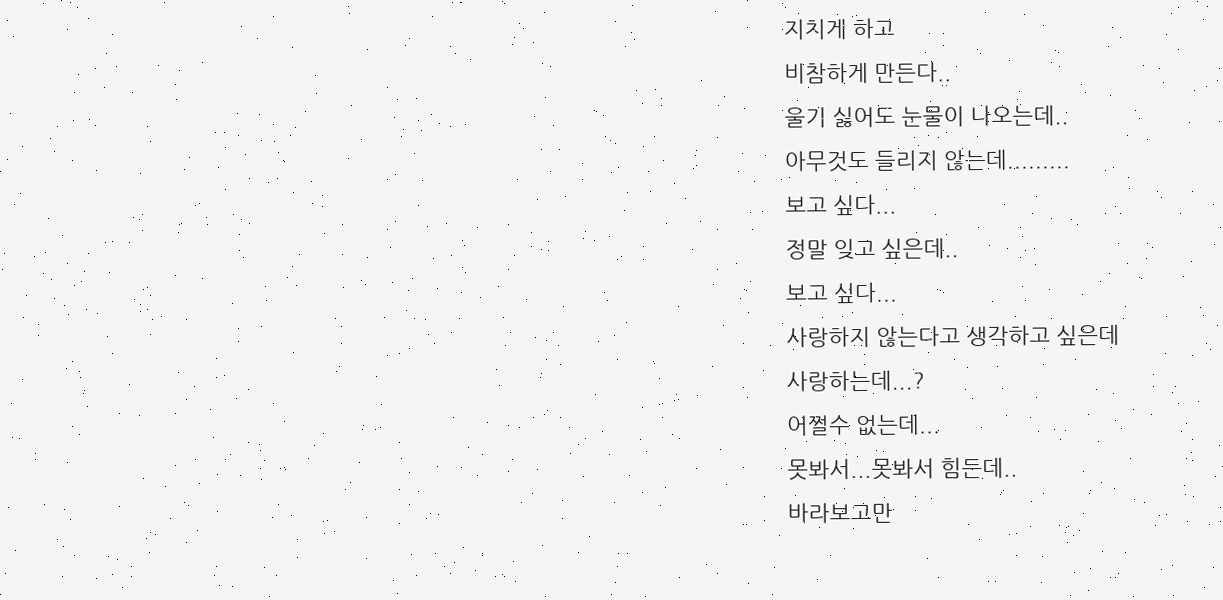지치게 하고
비참하게 만든다..
울기 싫어도 눈물이 나오는데..
아무것도 들리지 않는데.........
보고 싶다...
정말 잊고 싶은데..
보고 싶다...
사랑하지 않는다고 생각하고 싶은데
사랑하는데...?
어쩔수 없는데...
못봐서...못봐서 힘든데..
바라보고만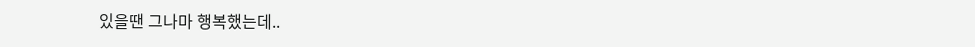있을땐 그나마 행복했는데..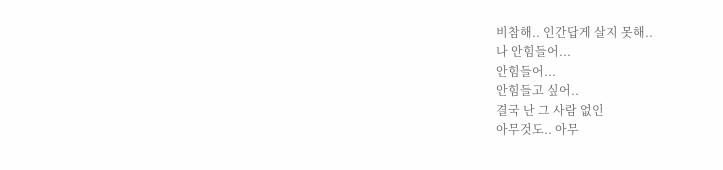비참해.. 인간답게 살지 못해..
나 안힘들어...
안힘들어...
안힘들고 싶어..
결국 난 그 사람 없인
아무것도.. 아무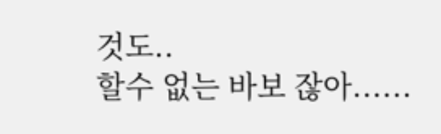것도..
할수 없는 바보 잖아......